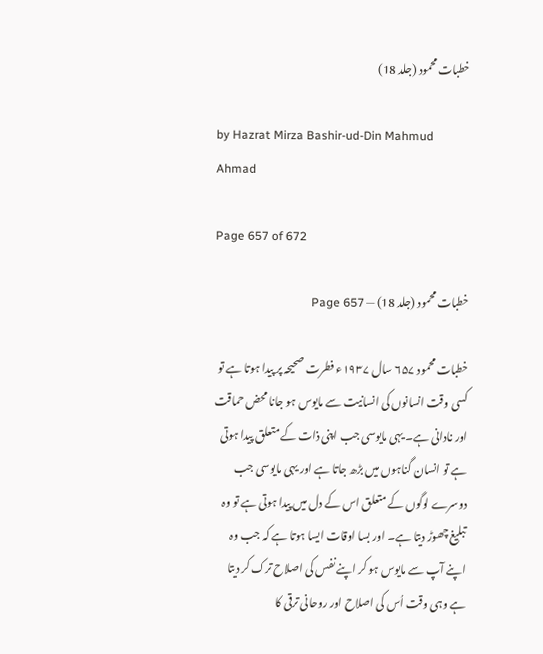خطبات محمود (جلد 18)

by Hazrat Mirza Bashir-ud-Din Mahmud Ahmad

Page 657 of 672

خطبات محمود (جلد 18) — Page 657

خطبات محمود ۶۵۷ سال ۱۹۳۷ء فطرت صحیحہ پر پیدا ہوتا ہے تو کسی وقت انسانوں کی انسانیت سے مایوس ہو جانا محض حماقت اور نادانی ہے۔ یہی مایوسی جب اپنی ذات کے متعلق پیدا ہوتی ہے تو انسان گناہوں میں بڑھ جاتا ہے اور یہی مایوسی جب دوسرے لوگوں کے متعلق اس کے دل میں پیدا ہوتی ہے تو وہ تبلیغ چھوڑ دیتا ہے۔ اور بسا اوقات ایسا ہوتا ہے کہ جب وہ اپنے آپ سے مایوس ہو کر اپنے نفس کی اصلاح ترک کر دیتا ہے وہی وقت اُس کی اصلاح اور روحانی ترقی کا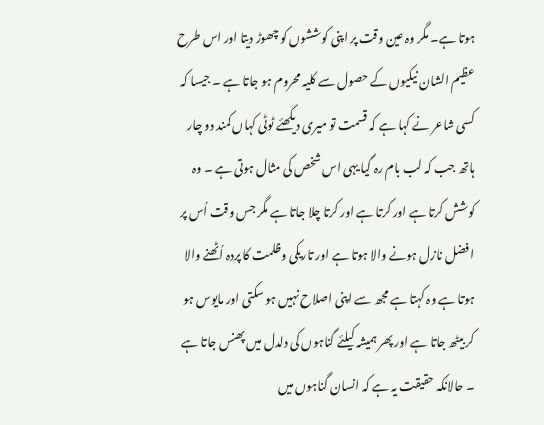ہوتا ہے۔ مگر وہ عین وقت پر اپنی کوششوں کو چھوڑ دیتا اور اس طرح عظیم الشان نیکیوں کے حصول سے کلیہ محروم ہو جاتا ہے ۔ جیسا کہ کسی شاعر نے کہا ہے کہ قسمت تو میری دیکھئے ٹوٹی کہاں کمند دو چار ہاتھ جب کہ لب بام رہ گیا یہی اس شخص کی مثال ہوتی ہے ۔ وہ کوشش کرتا ہے اور کرتا ہے اور کرتا چلا جاتا ہے مگر جس وقت اُس پر ا فضل نازل ہونے والا ہوتا ہے اور تاریکی وظلمت کا پردہ اُٹھنے والا ہوتا ہے وہ کہتا ہے مجھ سے اپنی اصلاح نہیں ہو سکتی اور مایوس ہو کر بیٹھ جاتا ہے اور پھر ہمیشہ کیلئے گناہوں کی دلدل میں پھنس جاتا ہے ۔ حالانکہ حقیقت یہ ہے کہ انسان گناہوں میں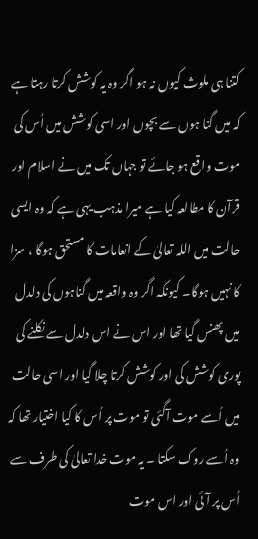کتنا ہی ملوث کیوں نہ ہو اگر وہ یہ کوشش کرتا رہتا ہے کہ میں گنا ہوں سے بچوں اور اسی کوشش میں اُس کی موت واقع ہو جائے تو جہاں تک میں نے اسلام اور قرآن کا مطالعہ کیا ہے میرا مذہب یہی ہے کہ وہ ایسی حالت میں اللہ تعالیٰ کے انعامات کا مستحق ہوگا ، سزا کا نہیں ہوگا۔ کیونکہ اگر وہ واقعہ میں گناہوں کی دلدل میں پھنس گیا تھا اور اس نے اس دلدل سے نکلنے کی پوری کوشش کی اور کوشش کرتا چلا گیا اور اسی حالت میں اُسے موت آگئی تو موت پر اُس کا کیا اختیار تھا کہ وہ اُسے روک سکتا ۔ یہ موت خدا تعالیٰ کی طرف سے اُس پر آئی اور اس موت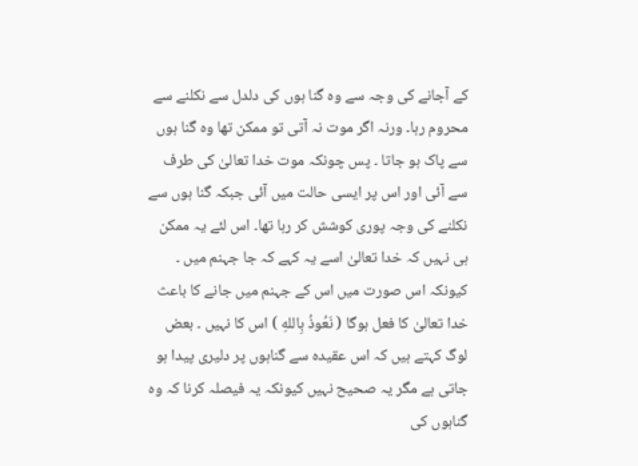کے آجانے کی وجہ سے وہ گنا ہوں کی دلدل سے نکلنے سے محروم رہا۔ ورنہ اگر موت نہ آتی تو ممکن تھا وہ گنا ہوں سے پاک ہو جاتا ۔ پس چونکہ موت خدا تعالیٰ کی طرف سے آئی اور اس پر ایسی حالت میں آئی جبکہ گنا ہوں سے نکلنے کی وجہ پوری کوشش کر رہا تھا۔ اس لئے یہ ممکن ہی نہیں کہ خدا تعالیٰ اسے یہ کہے کہ جا جہنم میں ۔ کیونکہ اس صورت میں اس کے جہنم میں جانے کا باعث خدا تعالیٰ کا فعل ہوگا ( نَعُوذُ بِاللهِ ) اس کا نہیں ۔ بعض لوگ کہتے ہیں کہ اس عقیدہ سے گناہوں پر دلیری پیدا ہو جاتی ہے مگر یہ صحیح نہیں کیونکہ یہ فیصلہ کرنا کہ وہ گناہوں کی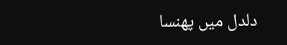دلدل میں پھنسا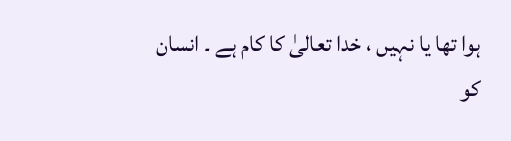ہوا تھا یا نہیں ، خدا تعالیٰ کا کام ہے ۔ انسان کو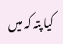کیا پتہ کہ میں